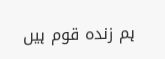ہم زندہ قوم ہیں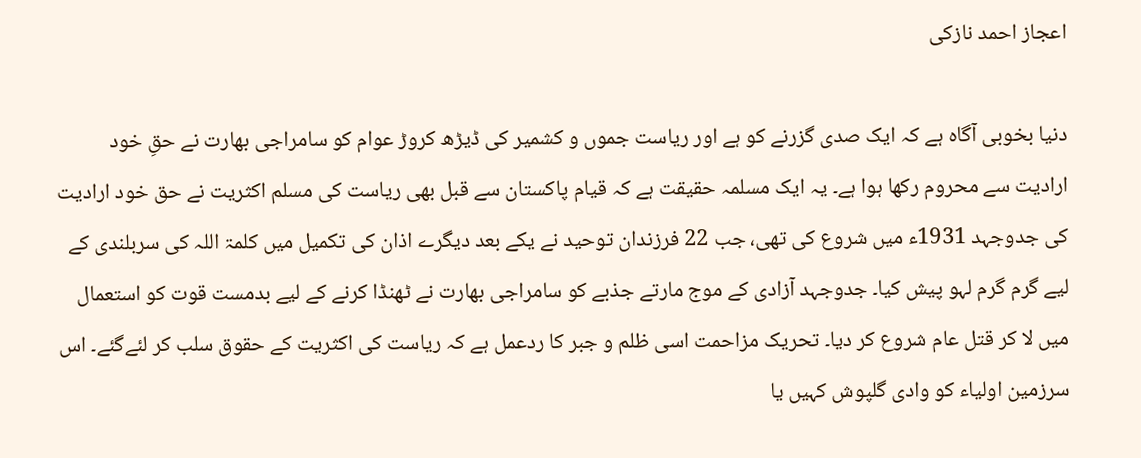اعجاز احمد نازکی

دنیا بخوبی آگاہ ہے کہ ایک صدی گزرنے کو ہے اور ریاست جموں و کشمیر کی ڈیڑھ کروڑ عوام کو سامراجی بھارت نے حقِ خود ارادیت سے محروم رکھا ہوا ہے۔ یہ ایک مسلمہ حقیقت ہے کہ قیام پاکستان سے قبل بھی ریاست کی مسلم اکثریت نے حق خود ارادیت کی جدوجہد 1931ء میں شروع کی تھی، جب 22 فرزندان توحید نے یکے بعد دیگرے اذان کی تکمیل میں کلمۃ اللہ کی سربلندی کے لیے گرم گرم لہو پیش کیا۔ جدوجہد آزادی کے موج مارتے جذبے کو سامراجی بھارت نے ٹھنڈا کرنے کے لیے بدمست قوت کو استعمال میں لا کر قتل عام شروع کر دیا۔ تحریک مزاحمت اسی ظلم و جبر کا ردعمل ہے کہ ریاست کی اکثریت کے حقوق سلب کر لئےگئے۔ اس سرزمین اولیاء کو وادی گلپوش کہیں یا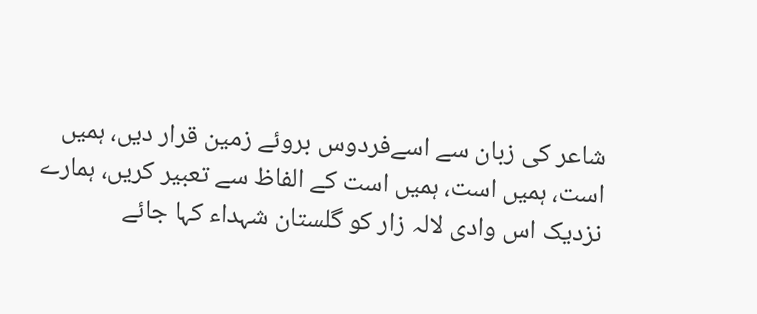شاعر کی زبان سے اسےفردوس بروئے زمین قرار دیں، ہمیں است، ہمیں است، ہمیں است کے الفاظ سے تعبیر کریں، ہمارے نزدیک اس وادی لالہ زار کو گلستان شہداء کہا جائے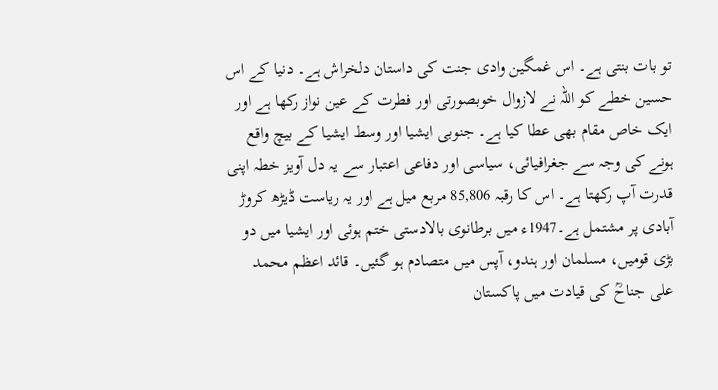تو بات بنتی ہے۔ اس غمگین وادی جنت کی داستان دلخراش ہے۔ دنیا کے اس حسین خطے کو اللہ نے لازوال خوبصورتی اور فطرت کے عین نواز رکھا ہے اور ایک خاص مقام بھی عطا کیا ہے۔ جنوبی ایشیا اور وسط ایشیا کے بیچ واقع ہونے کی وجہ سے جغرافیائی، سیاسی اور دفاعی اعتبار سے یہ دل آویز خطہ اپنی قدرت آپ رکھتا ہے۔ اس کا رقبہ 85,806 مربع میل ہے اور یہ ریاست ڈیڑھ کروڑ آبادی پر مشتمل ہے۔1947ء میں برطانوی بالادستی ختم ہوئی اور ایشیا میں دو بڑی قومیں، مسلمان اور ہندو، آپس میں متصادم ہو گئیں۔ قائد اعظم محمد علی جناحؒ کی قیادت میں پاکستان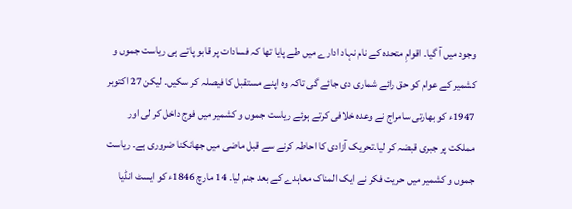وجود میں آ گیا۔ اقوامِ متحدہ کے نام نہاد ادارے میں طے پایا تھا کہ فسادات پر قابو پاتے ہی ریاست جموں و کشمیر کے عوام کو حق رائے شماری دی جائے گی تاکہ وہ اپنے مستقبل کا فیصلہ کر سکیں۔ لیکن 27 اکتوبر 1947ء کو بھارتی سامراج نے وعدہ خلافی کرتے ہوئے ریاست جموں و کشمیر میں فوج داخل کر لی اور مملکت پر جبری قبضہ کر لیا۔تحریک آزادی کا احاطہ کرنے سے قبل ماضی میں جھانکنا ضروری ہے۔ ریاست جموں و کشمیر میں حریت فکر نے ایک المناک معاہدے کے بعد جنم لیا۔ 14 مارچ 1846ء کو ایسٹ انڈیا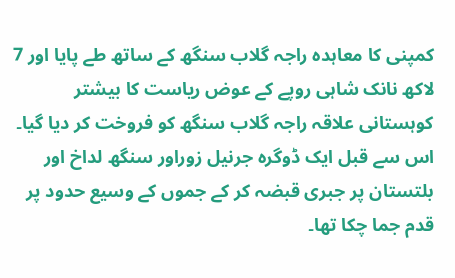کمپنی کا معاہدہ راجہ گلاب سنگھ کے ساتھ طے پایا اور 7 لاکھ نانک شاہی روپے کے عوض ریاست کا بیشتر کوہستانی علاقہ راجہ گلاب سنگھ کو فروخت کر دیا گیا۔ اس سے قبل ایک ڈوگرہ جرنیل زوراور سنگھ لداخ اور بلتستان پر جبری قبضہ کر کے جموں کے وسیع حدود پر قدم جما چکا تھا۔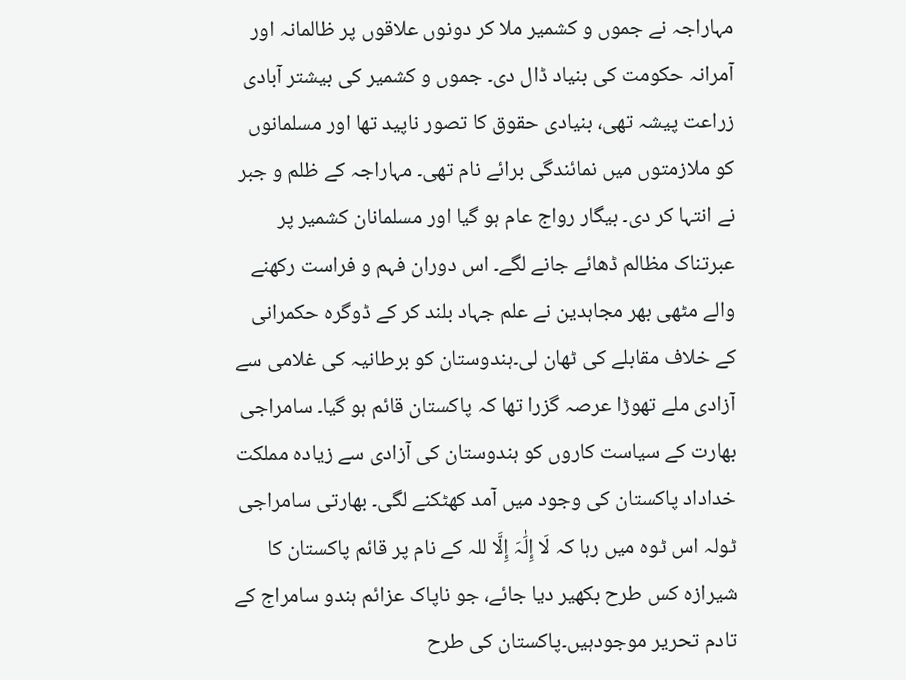مہاراجہ نے جموں و کشمیر ملا کر دونوں علاقوں پر ظالمانہ اور آمرانہ حکومت کی بنیاد ڈال دی۔ جموں و کشمیر کی بیشتر آبادی زراعت پیشہ تھی، بنیادی حقوق کا تصور ناپید تھا اور مسلمانوں کو ملازمتوں میں نمائندگی برائے نام تھی۔ مہاراجہ کے ظلم و جبر نے انتہا کر دی۔ بیگار رواج عام ہو گیا اور مسلمانان کشمیر پر عبرتناک مظالم ڈھائے جانے لگے۔ اس دوران فہم و فراست رکھنے والے مٹھی بھر مجاہدین نے علم جہاد بلند کر کے ڈوگرہ حکمرانی کے خلاف مقابلے کی ٹھان لی۔ہندوستان کو برطانیہ کی غلامی سے آزادی ملے تھوڑا عرصہ گزرا تھا کہ پاکستان قائم ہو گیا۔ سامراجی بھارت کے سیاست کاروں کو ہندوستان کی آزادی سے زیادہ مملکت خداداد پاکستان کی وجود میں آمد کھٹکنے لگی۔ بھارتی سامراجی ٹولہ اس ٹوہ میں رہا کہ لَا إِلَٰہَ إِلَّا للہ کے نام پر قائم پاکستان کا شیرازہ کس طرح بکھیر دیا جائے، جو ناپاک عزائم ہندو سامراج کے تادم تحریر موجودہیں۔پاکستان کی طرح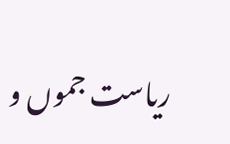ریاست جموں و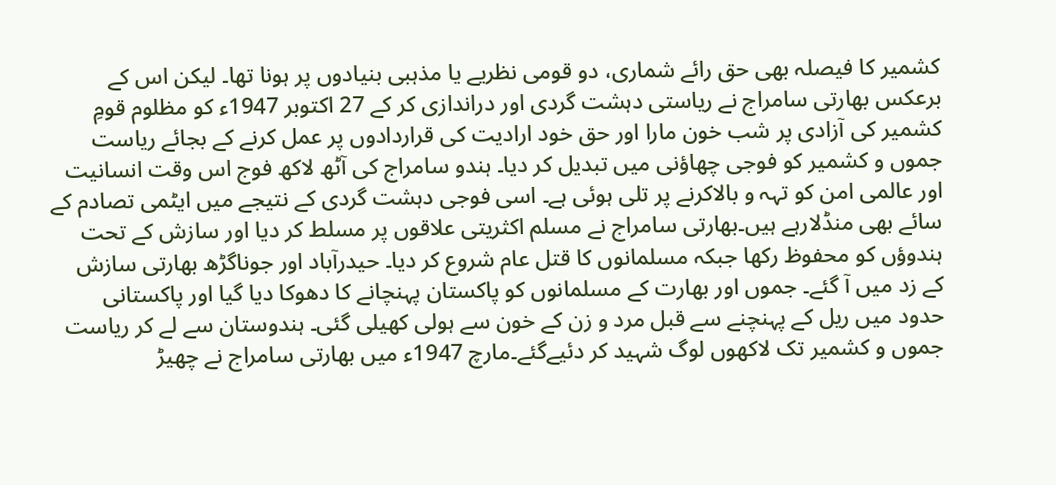کشمیر کا فیصلہ بھی حق رائے شماری، دو قومی نظریے یا مذہبی بنیادوں پر ہونا تھا۔ لیکن اس کے برعکس بھارتی سامراج نے ریاستی دہشت گردی اور دراندازی کر کے 27 اکتوبر 1947ء کو مظلوم قومِ کشمیر کی آزادی پر شب خون مارا اور حق خود ارادیت کی قراردادوں پر عمل کرنے کے بجائے ریاست جموں و کشمیر کو فوجی چھاؤنی میں تبدیل کر دیا۔ ہندو سامراج کی آٹھ لاکھ فوج اس وقت انسانیت اور عالمی امن کو تہہ و بالاکرنے پر تلی ہوئی ہے۔ اسی فوجی دہشت گردی کے نتیجے میں ایٹمی تصادم کے سائے بھی منڈلارہے ہیں۔بھارتی سامراج نے مسلم اکثریتی علاقوں پر مسلط کر دیا اور سازش کے تحت ہندوؤں کو محفوظ رکھا جبکہ مسلمانوں کا قتل عام شروع کر دیا۔ حیدرآباد اور جوناگڑھ بھارتی سازش کے زد میں آ گئے۔ جموں اور بھارت کے مسلمانوں کو پاکستان پہنچانے کا دھوکا دیا گیا اور پاکستانی حدود میں ریل کے پہنچنے سے قبل مرد و زن کے خون سے ہولی کھیلی گئی۔ ہندوستان سے لے کر ریاست جموں و کشمیر تک لاکھوں لوگ شہید کر دئیےگئے۔مارچ 1947ء میں بھارتی سامراج نے چھیڑ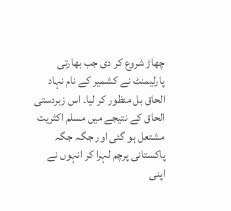چھاڑ شروع کر دی جب بھارتی پارلیمنٹ نے کشمیر کے نام نہاد الحاق بل منظور کر لیا۔ اس زبردستی الحاق کے نتیجے میں مسلم اکثریت مشتعل ہو گئی اور جگہ جگہ پاکستانی پرچم لہرا کر انہوں نے اپنی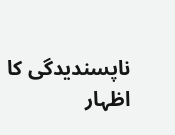ناپسندیدگی کا اظہار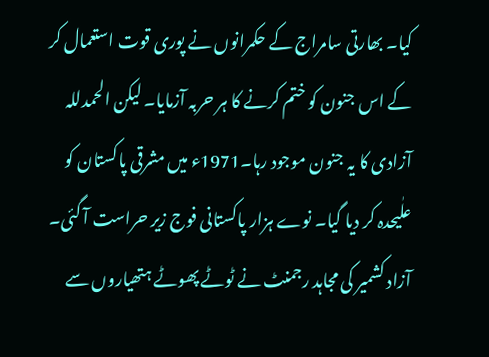کیا۔ بھارتی سامراج کے حکمرانوں نے پوری قوت استعمال کر کے اس جنون کو ختم کرنے کا ہر حربہ آزمایا۔ لیکن الحمدللہ آزادی کا یہ جنون موجود رہا۔1971ء میں مشرقی پاکستان کو علٰیحدہ کر دیا گیا۔ نوے ہزار پاکستانی فوج زیر حراست آ گئی۔ آزاد کشمیر کی مجاہد رجمنٹ نے ٹوٹے پھوٹے ہتھیاروں سے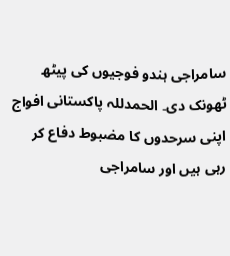سامراجی ہندو فوجیوں کی پیٹھ ٹھونک دی۔ الحمدللہ پاکستانی افواج اپنی سرحدوں کا مضبوط دفاع کر رہی ہیں اور سامراجی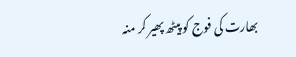بھارت کی فوج کو پیٹھ پھیر کر منہ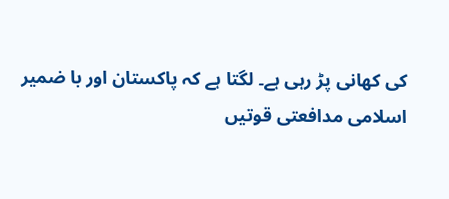کی کھانی پڑ رہی ہے۔ لگتا ہے کہ پاکستان اور با ضمیر اسلامی مدافعتی قوتیں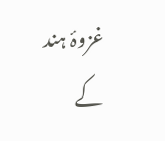غزوۂ ہند کے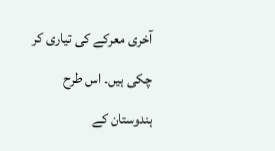آخری معرکے کی تیاری کر چکی ہیں۔ اس طرح ہندوستان کے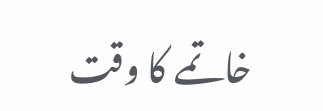خاتمے کا وقت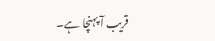قریب آ پہنچا ہے۔